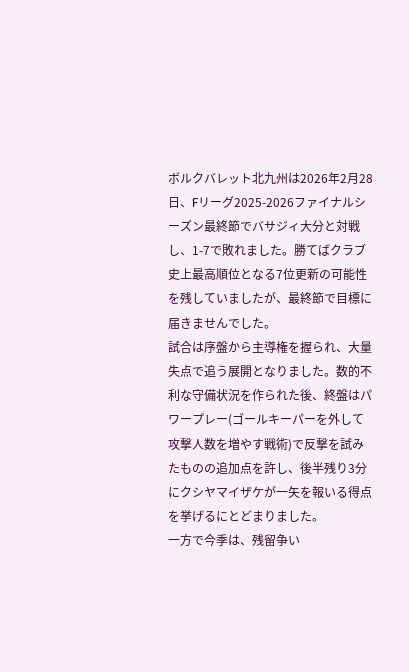ボルクバレット北九州は2026年2月28日、Fリーグ2025-2026ファイナルシーズン最終節でバサジィ大分と対戦し、1-7で敗れました。勝てばクラブ史上最高順位となる7位更新の可能性を残していましたが、最終節で目標に届きませんでした。
試合は序盤から主導権を握られ、大量失点で追う展開となりました。数的不利な守備状況を作られた後、終盤はパワープレー(ゴールキーパーを外して攻撃人数を増やす戦術)で反撃を試みたものの追加点を許し、後半残り3分にクシヤマイザケが一矢を報いる得点を挙げるにとどまりました。
一方で今季は、残留争い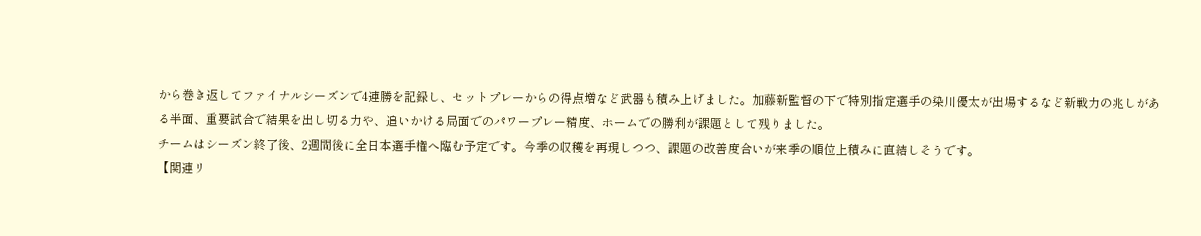から巻き返してファイナルシーズンで4連勝を記録し、セットプレーからの得点増など武器も積み上げました。加藤新監督の下で特別指定選手の染川優太が出場するなど新戦力の兆しがある半面、重要試合で結果を出し切る力や、追いかける局面でのパワープレー精度、ホームでの勝利が課題として残りました。
チームはシーズン終了後、2週間後に全日本選手権へ臨む予定です。今季の収穫を再現しつつ、課題の改善度合いが来季の順位上積みに直結しそうです。
【関連リ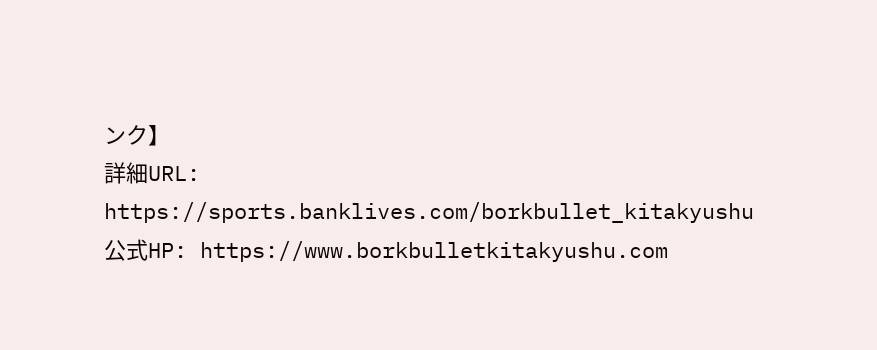ンク】
詳細URL: https://sports.banklives.com/borkbullet_kitakyushu
公式HP: https://www.borkbulletkitakyushu.com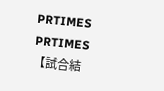PRTIMES
PRTIMES
【試合結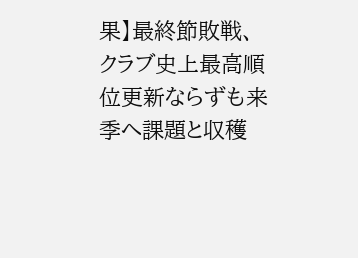果】最終節敗戦、クラブ史上最高順位更新ならずも来季へ課題と収穫